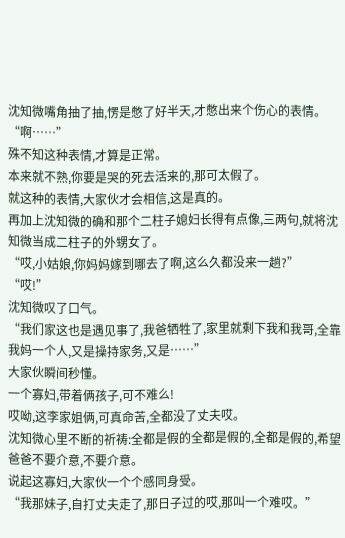沈知微嘴角抽了抽,愣是憋了好半天,才憋出来个伤心的表情。
“啊……”
殊不知这种表情,才算是正常。
本来就不熟,你要是哭的死去活来的,那可太假了。
就这种的表情,大家伙才会相信,这是真的。
再加上沈知微的确和那个二柱子媳妇长得有点像,三两句,就将沈知微当成二柱子的外甥女了。
“哎,小姑娘,你妈妈嫁到哪去了啊,这么久都没来一趟?”
“哎!”
沈知微叹了口气。
“我们家这也是遇见事了,我爸牺牲了,家里就剩下我和我哥,全靠我妈一个人,又是操持家务,又是……”
大家伙瞬间秒懂。
一个寡妇,带着俩孩子,可不难么!
哎呦,这李家姐俩,可真命苦,全都没了丈夫哎。
沈知微心里不断的祈祷:全都是假的全都是假的,全都是假的,希望爸爸不要介意,不要介意。
说起这寡妇,大家伙一个个感同身受。
“我那妹子,自打丈夫走了,那日子过的哎,那叫一个难哎。”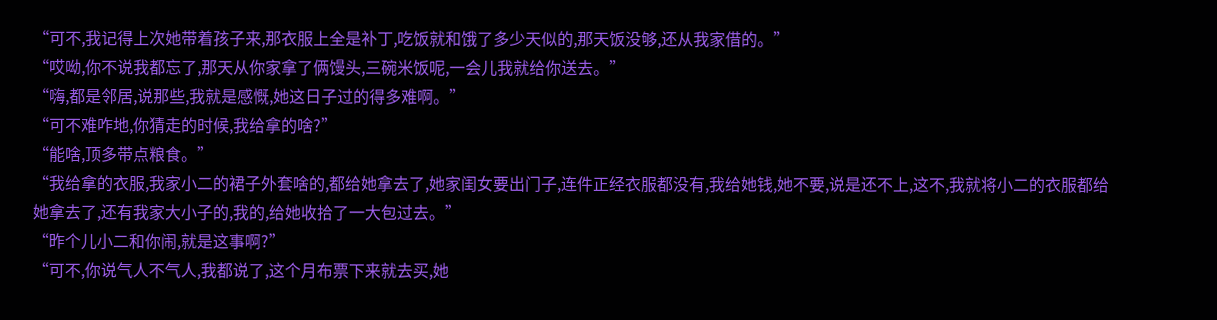“可不,我记得上次她带着孩子来,那衣服上全是补丁,吃饭就和饿了多少天似的,那天饭没够,还从我家借的。”
“哎呦,你不说我都忘了,那天从你家拿了俩馒头,三碗米饭呢,一会儿我就给你送去。”
“嗨,都是邻居,说那些,我就是感慨,她这日子过的得多难啊。”
“可不难咋地,你猜走的时候,我给拿的啥?”
“能啥,顶多带点粮食。”
“我给拿的衣服,我家小二的裙子外套啥的,都给她拿去了,她家闺女要出门子,连件正经衣服都没有,我给她钱,她不要,说是还不上,这不,我就将小二的衣服都给她拿去了,还有我家大小子的,我的,给她收拾了一大包过去。”
“昨个儿小二和你闹,就是这事啊?”
“可不,你说气人不气人,我都说了,这个月布票下来就去买,她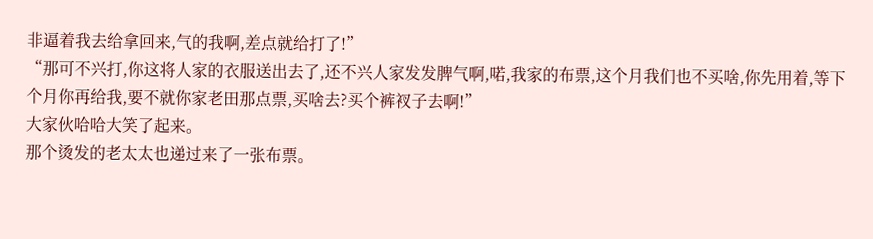非逼着我去给拿回来,气的我啊,差点就给打了!”
“那可不兴打,你这将人家的衣服送出去了,还不兴人家发发脾气啊,喏,我家的布票,这个月我们也不买啥,你先用着,等下个月你再给我,要不就你家老田那点票,买啥去?买个裤衩子去啊!”
大家伙哈哈大笑了起来。
那个烫发的老太太也递过来了一张布票。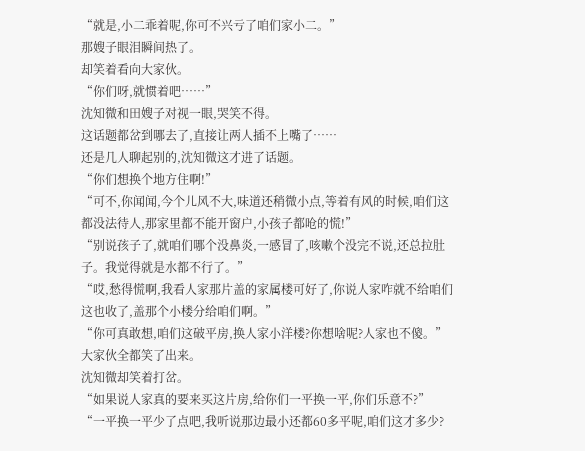“就是,小二乖着呢,你可不兴亏了咱们家小二。”
那嫂子眼泪瞬间热了。
却笑着看向大家伙。
“你们呀,就惯着吧……”
沈知微和田嫂子对视一眼,哭笑不得。
这话题都岔到哪去了,直接让两人插不上嘴了……
还是几人聊起别的,沈知微这才进了话题。
“你们想换个地方住啊!”
“可不,你闻闻,今个儿风不大,味道还稍微小点,等着有风的时候,咱们这都没法待人,那家里都不能开窗户,小孩子都呛的慌!”
“别说孩子了,就咱们哪个没鼻炎,一感冒了,咳嗽个没完不说,还总拉肚子。我觉得就是水都不行了。”
“哎,愁得慌啊,我看人家那片盖的家属楼可好了,你说人家咋就不给咱们这也收了,盖那个小楼分给咱们啊。”
“你可真敢想,咱们这破平房,换人家小洋楼?你想啥呢?人家也不傻。”
大家伙全都笑了出来。
沈知微却笑着打岔。
“如果说人家真的要来买这片房,给你们一平换一平,你们乐意不?”
“一平换一平少了点吧,我听说那边最小还都60多平呢,咱们这才多少?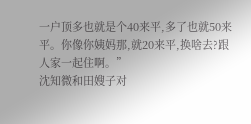一户顶多也就是个40来平,多了也就50来平。你像你姨妈那,就20来平,换啥去?跟人家一起住啊。”
沈知微和田嫂子对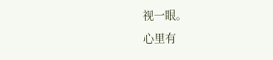视一眼。
心里有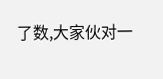了数,大家伙对一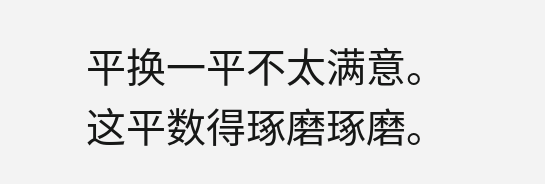平换一平不太满意。
这平数得琢磨琢磨。